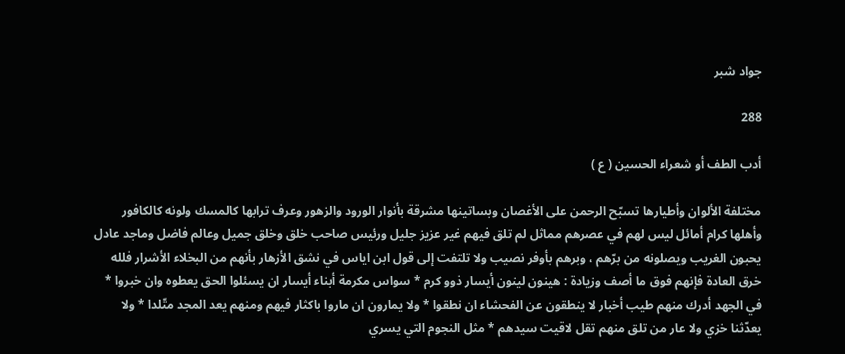جواد شبر

288

أدب الطف أو شعراء الحسين ( ع )

مختلفة الألوان وأطيارها تسبّح الرحمن على الأغصان وبساتينها مشرقة بأنوار الورود والزهور وعرف ترابها كالمسك ولونه كالكافور وأهلها كرام أمائل ليس لهم في عصرهم مماثل لم تلق فيهم غير عزيز جليل ورئيس صاحب خلق وخلق جميل وعالم فاضل وماجد عادل يحبون الغريب ويصلونه من برّهم ، وبرهم بأوفر نصيب ولا تلتفت إلى قول ابن اياس في نشق الأزهار بأنهم من البخلاء الأشرار فلله خرق العادة فإنهم فوق ما أصف وزيادة : هينون لينون أيسار ذوو كرم * سواس مكرمة أبناء أيسار ان يسئلوا الحق يعطوه وان خبروا * في الجهد أدرك منهم طيب أخبار لا ينطقون عن الفحشاء ان نطقوا * ولا يمارون ان ماروا باكثار فيهم ومنهم يعد المجد متّلدا * ولا يعدّثنا خزي ولا عار من تلق منهم تقل لاقيت سيدهم * مثل النجوم التي يسري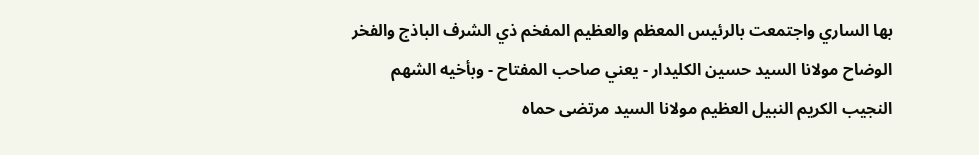بها الساري واجتمعت بالرئيس المعظم والعظيم المفخم ذي الشرف الباذج والفخر الوضاح مولانا السيد حسين الكليدار - يعني صاحب المفتاح - وبأخيه الشهم النجيب الكريم النبيل العظيم مولانا السيد مرتضى حماه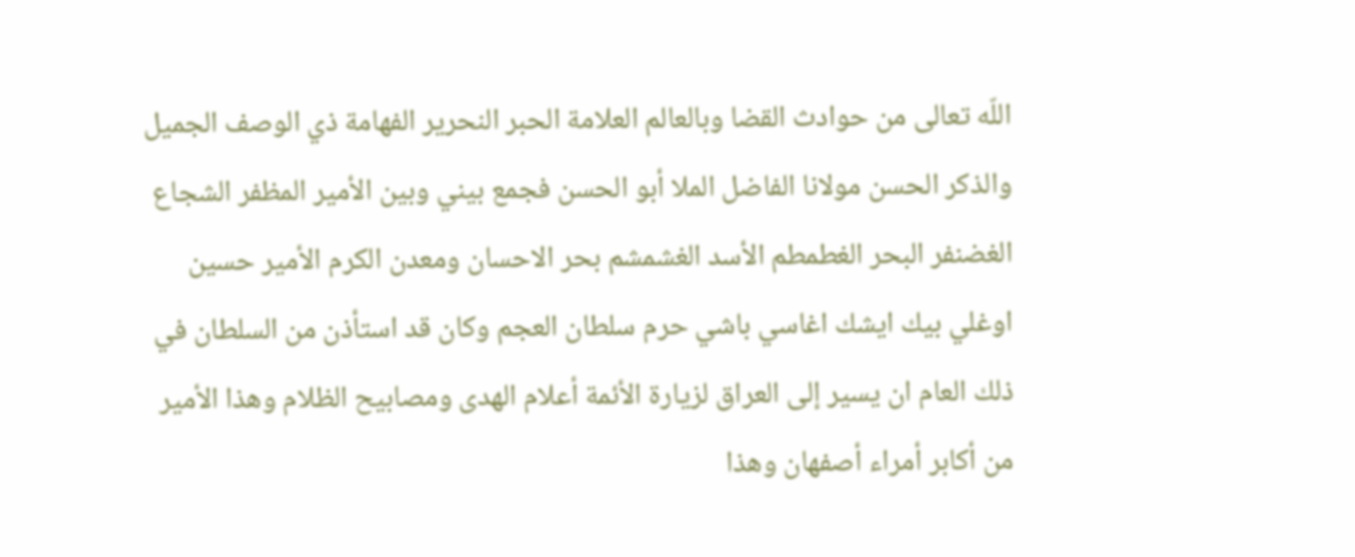اللّه تعالى من حوادث القضا وبالعالم العلامة الحبر النحرير الفهامة ذي الوصف الجميل والذكر الحسن مولانا الفاضل الملا أبو الحسن فجمع بيني وبين الأمير المظفر الشجاع الغضنفر البحر الغطمطم الأسد الغشمشم بحر الاحسان ومعدن الكرم الأمير حسين اوغلي بيك ايشك اغاسي باشي حرم سلطان العجم وكان قد استأذن من السلطان في ذلك العام ان يسير إلى العراق لزيارة الأئمة أعلام الهدى ومصابيح الظلام وهذا الأمير من أكابر أمراء أصفهان وهذا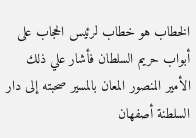الخطاب هو خطاب لرئيس الحجاب على أبواب حريم السلطان فأشار علي ذلك الأمير المنصور المعان بالمسير صحبته إلى دار السلطنة أصفهان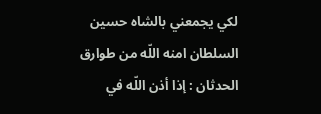لكي يجمعني بالشاه حسين السلطان امنه اللّه من طوارق الحدثان : إذا أذن اللّه في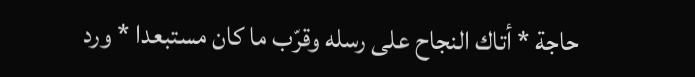حاجة * أتاك النجاح على رسله وقرّب ما كان مستبعدا * ورد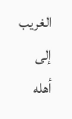الغريب إلى أهله